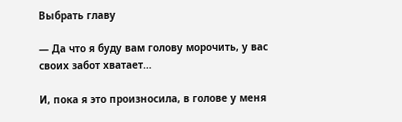Выбрать главу

— Да что я буду вам голову морочить, у вас своих забот хватает…

И, пока я это произносила, в голове у меня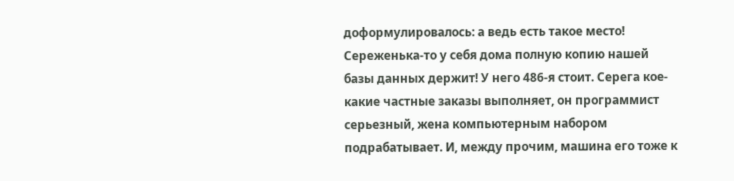доформулировалось: а ведь есть такое место! Сереженька-то у себя дома полную копию нашей базы данных держит! У него 486-я стоит. Серега кое-какие частные заказы выполняет, он программист серьезный, жена компьютерным набором подрабатывает. И, между прочим, машина его тоже к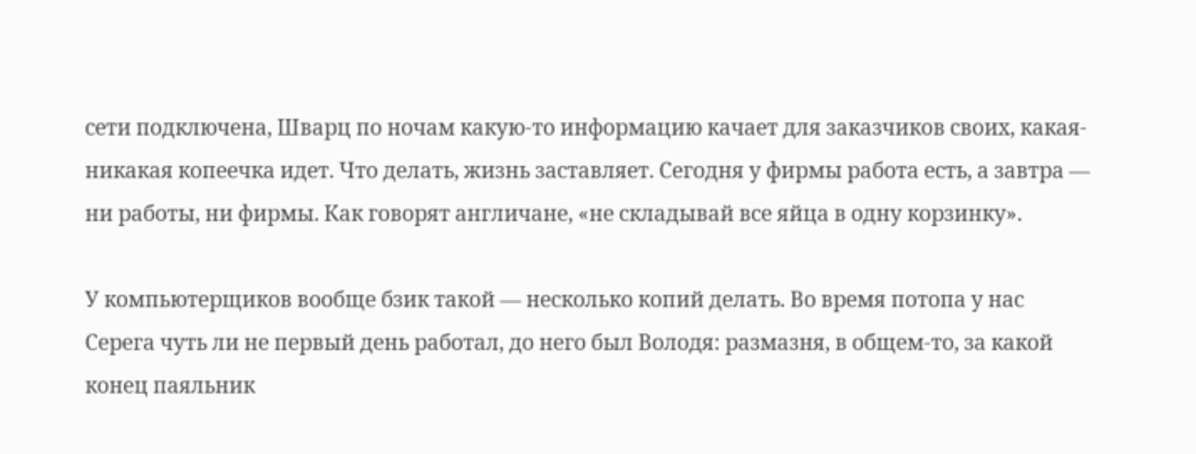сети подключена, Шварц по ночам какую-то информацию качает для заказчиков своих, какая-никакая копеечка идет. Что делать, жизнь заставляет. Сегодня у фирмы работа есть, а завтра — ни работы, ни фирмы. Как говорят англичане, «не складывай все яйца в одну корзинку».

У компьютерщиков вообще бзик такой — несколько копий делать. Во время потопа у нас Серега чуть ли не первый день работал, до него был Володя: размазня, в общем-то, за какой конец паяльник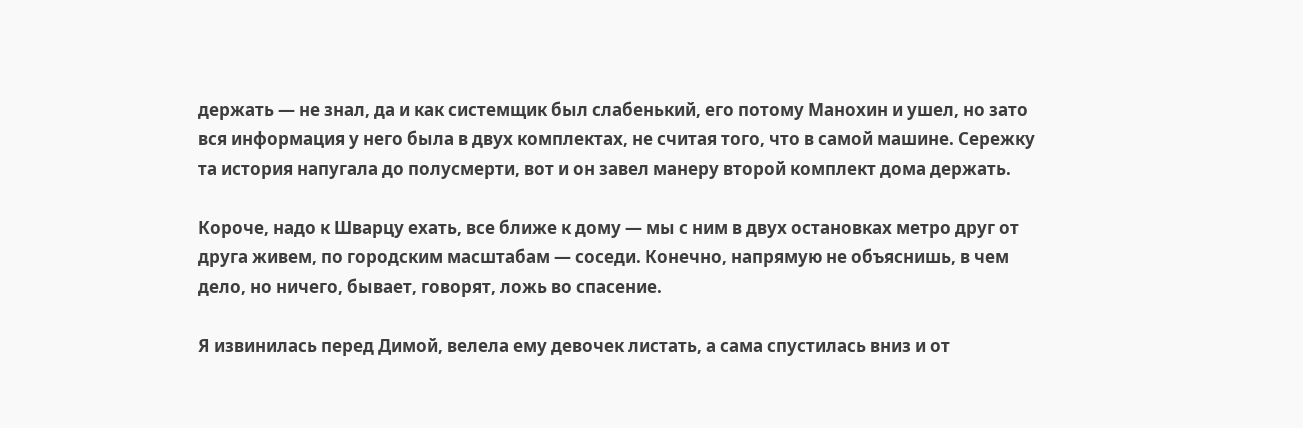держать — не знал, да и как системщик был слабенький, его потому Манохин и ушел, но зато вся информация у него была в двух комплектах, не считая того, что в самой машине. Сережку та история напугала до полусмерти, вот и он завел манеру второй комплект дома держать.

Короче, надо к Шварцу ехать, все ближе к дому — мы с ним в двух остановках метро друг от друга живем, по городским масштабам — соседи. Конечно, напрямую не объяснишь, в чем дело, но ничего, бывает, говорят, ложь во спасение.

Я извинилась перед Димой, велела ему девочек листать, а сама спустилась вниз и от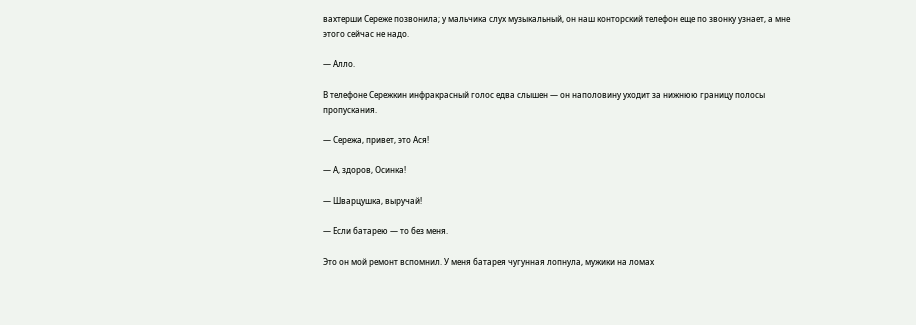вахтерши Сереже позвонила; у мальчика слух музыкальный, он наш конторский телефон еще по звонку узнает, а мне этого сейчас не надо.

— Алло.

В телефоне Сережкин инфракрасный голос едва слышен — он наполовину уходит за нижнюю границу полосы пропускания.

— Сережа, привет, это Ася!

— А, здоров, Осинка!

— Шварцушка, выручай!

— Если батарею — то без меня.

Это он мой ремонт вспомнил. У меня батарея чугунная лопнула, мужики на ломах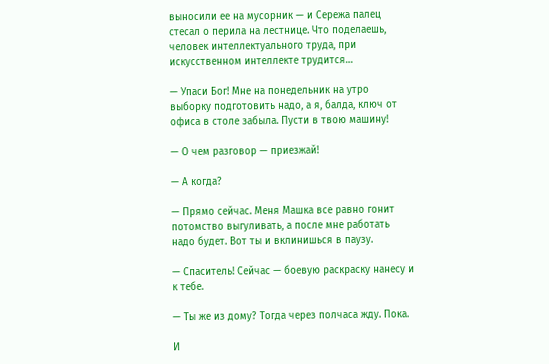выносили ее на мусорник — и Сережа палец стесал о перила на лестнице. Что поделаешь, человек интеллектуального труда, при искусственном интеллекте трудится…

— Упаси Бог! Мне на понедельник на утро выборку подготовить надо, а я, балда, ключ от офиса в столе забыла. Пусти в твою машину!

— О чем разговор — приезжай!

— А когда?

— Прямо сейчас. Меня Машка все равно гонит потомство выгуливать, а после мне работать надо будет. Вот ты и вклинишься в паузу.

— Спаситель! Сейчас — боевую раскраску нанесу и к тебе.

— Ты же из дому? Тогда через полчаса жду. Пока.

И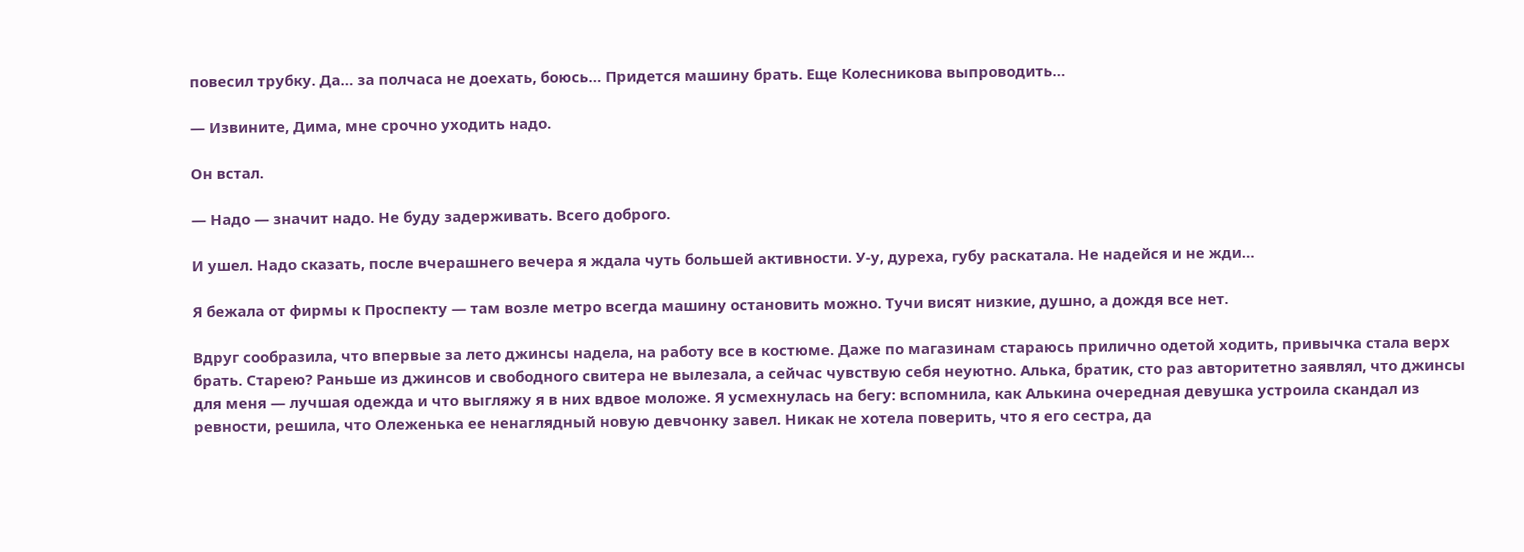повесил трубку. Да… за полчаса не доехать, боюсь… Придется машину брать. Еще Колесникова выпроводить…

— Извините, Дима, мне срочно уходить надо.

Он встал.

— Надо — значит надо. Не буду задерживать. Всего доброго.

И ушел. Надо сказать, после вчерашнего вечера я ждала чуть большей активности. У-у, дуреха, губу раскатала. Не надейся и не жди…

Я бежала от фирмы к Проспекту — там возле метро всегда машину остановить можно. Тучи висят низкие, душно, а дождя все нет.

Вдруг сообразила, что впервые за лето джинсы надела, на работу все в костюме. Даже по магазинам стараюсь прилично одетой ходить, привычка стала верх брать. Старею? Раньше из джинсов и свободного свитера не вылезала, а сейчас чувствую себя неуютно. Алька, братик, сто раз авторитетно заявлял, что джинсы для меня — лучшая одежда и что выгляжу я в них вдвое моложе. Я усмехнулась на бегу: вспомнила, как Алькина очередная девушка устроила скандал из ревности, решила, что Олеженька ее ненаглядный новую девчонку завел. Никак не хотела поверить, что я его сестра, да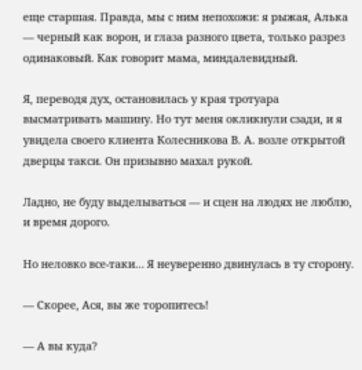еще старшая. Правда, мы с ним непохожи: я рыжая, Алька — черный как ворон, и глаза разного цвета, только разрез одинаковый. Как говорит мама, миндалевидный.

Я, переводя дух, остановилась у края тротуара высматривать машину. Но тут меня окликнули сзади, и я увидела своего клиента Колесникова В. А. возле открытой дверцы такси. Он призывно махал рукой.

Ладно, не буду выделываться — и сцен на людях не люблю, и время дорого.

Но неловко все-таки… Я неуверенно двинулась в ту сторону.

— Скорее, Ася, вы же торопитесь!

— А вы куда?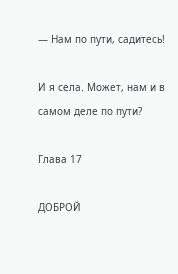— Нам по пути, садитесь!

И я села. Может, нам и в самом деле по пути?

Глава 17

ДОБРОЙ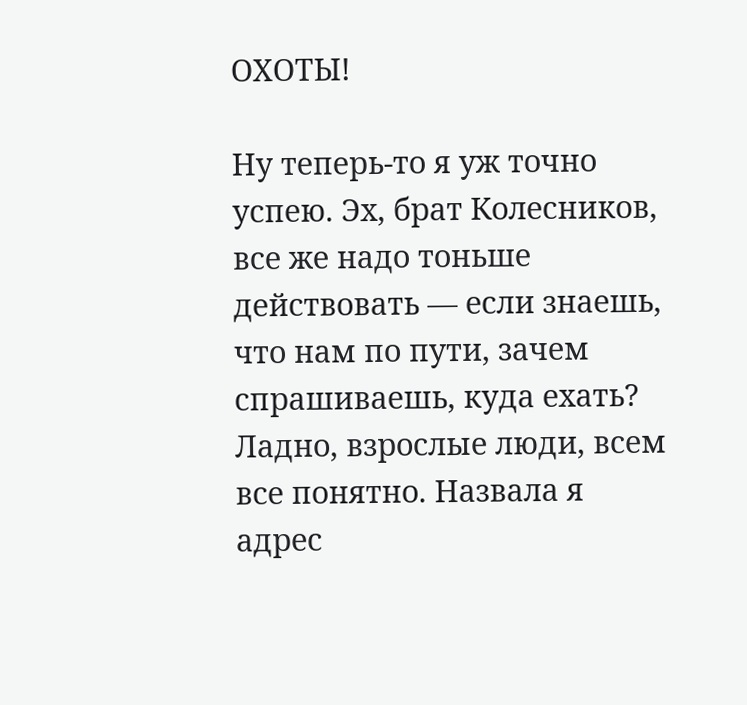ОХОТЫ!

Ну теперь-то я уж точно успею. Эх, брат Колесников, все же надо тоньше действовать — если знаешь, что нам по пути, зачем спрашиваешь, куда ехать? Ладно, взрослые люди, всем все понятно. Назвала я адрес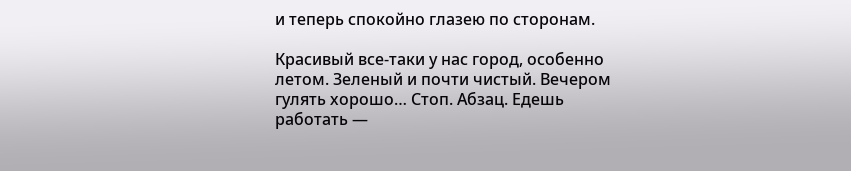и теперь спокойно глазею по сторонам.

Красивый все-таки у нас город, особенно летом. Зеленый и почти чистый. Вечером гулять хорошо… Стоп. Абзац. Едешь работать —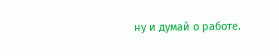ну и думай о работе.